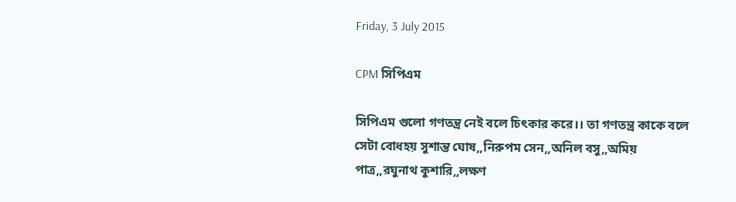Friday, 3 July 2015

CPM সিপিএম

সিপিএম গুলো গণতন্ত্র নেই বলে চিৎকার করে।। তা গণতন্ত্র কাকে বলে সেটা বোধহয় সুশান্ত ঘোষ,,নিরুপম সেন,,অনিল বসু,,অমিয় পাত্র,,রঘুনাথ কুশারি,,লক্ষণ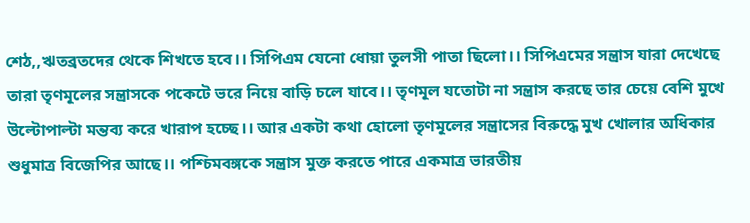শেঠ,,ঋতব্রতদের থেকে শিখতে হবে।। সিপিএম যেনো ধোয়া তুলসী পাতা ছিলো।। সিপিএমের সন্ত্রাস যারা দেখেছে তারা তৃণমূলের সন্ত্রাসকে পকেটে ভরে নিয়ে বাড়ি চলে যাবে।। তৃণমূল যতোটা না সন্ত্রাস করছে তার চেয়ে বেশি মুখে উল্টোপাল্টা মন্তব্য করে খারাপ হচ্ছে।। আর একটা কথা হোলো তৃণমূলের সন্ত্রাসের বিরুদ্ধে মুখ খোলার অধিকার শুধুমাত্র বিজেপির আছে।। পশ্চিমবঙ্গকে সন্ত্রাস মুক্ত করতে পারে একমাত্র ভারতীয়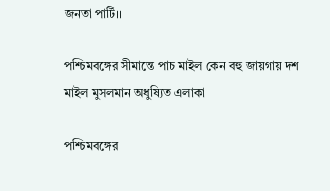জনতা পার্টি।।

পশ্চিমবঙ্গের সীমান্তে পাচ মাইল কেন বহু জায়গায় দশ মাইল মুসলমান অধুষ্যিত এলাকা

পশ্চিমবঙ্গের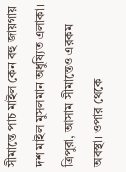সীমান্তে পাচ মাইল কেন বহু জায়গায় দশ মাইল মুসলমান অধুষ্যিত এলাকা। ত্রিপুরা, আসাম সীমান্তেও এরকম অবস্থা। ওপার থেকে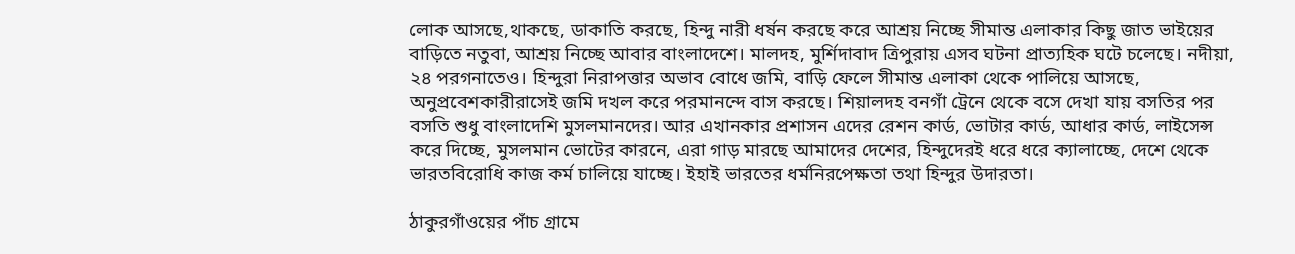লোক আসছে,থাকছে, ডাকাতি করছে, হিন্দু নারী ধর্ষন করছে করে আশ্রয় নিচ্ছে সীমান্ত এলাকার কিছু জাত ভাইয়ের বাড়িতে নতুবা, আশ্রয় নিচ্ছে আবার বাংলাদেশে। মালদহ, মুর্শিদাবাদ ত্রিপুরায় এসব ঘটনা প্রাত্যহিক ঘটে চলেছে। নদীয়া, ২৪ পরগনাতেও। হিন্দুরা নিরাপত্তার অভাব বোধে জমি, বাড়ি ফেলে সীমান্ত এলাকা থেকে পালিয়ে আসছে, অনুপ্রবেশকারীরাসেই জমি দখল করে পরমানন্দে বাস করছে। শিয়ালদহ বনগাঁ ট্রেনে থেকে বসে দেখা যায় বসতির পর বসতি শুধু বাংলাদেশি মুসলমানদের। আর এখানকার প্রশাসন এদের রেশন কার্ড, ভোটার কার্ড, আধার কার্ড, লাইসেন্স করে দিচ্ছে, মুসলমান ভোটের কারনে, এরা গাড় মারছে আমাদের দেশের, হিন্দুদেরই ধরে ধরে ক্যালাচ্ছে, দেশে থেকে ভারতবিরোধি কাজ কর্ম চালিয়ে যাচ্ছে। ইহাই ভারতের ধর্মনিরপেক্ষতা তথা হিন্দুর উদারতা।

ঠাকুরগাঁওয়ের পাঁচ গ্রামে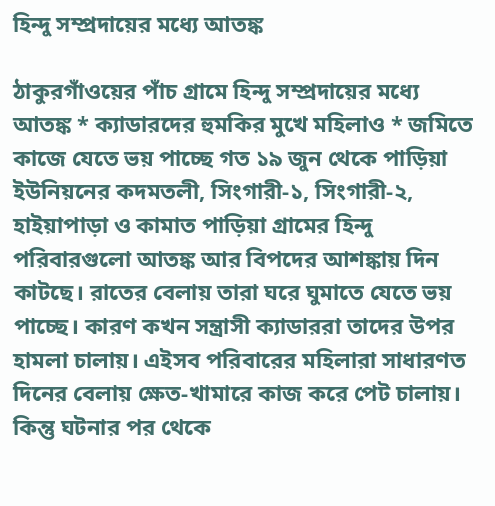হিন্দু সম্প্রদায়ের মধ্যে আতঙ্ক

ঠাকুরগাঁওয়ের পাঁচ গ্রামে হিন্দু সম্প্রদায়ের মধ্যে আতঙ্ক * ক্যাডারদের হুমকির মুখে মহিলাও * জমিতে কাজে যেতে ভয় পাচ্ছে গত ১৯ জুন থেকে পাড়িয়া ইউনিয়নের কদমতলী, সিংগারী-১, সিংগারী-২, হাইয়াপাড়া ও কামাত পাড়িয়া গ্রামের হিন্দু পরিবারগুলো আতঙ্ক আর বিপদের আশঙ্কায় দিন কাটছে। রাতের বেলায় তারা ঘরে ঘুমাতে যেতে ভয় পাচ্ছে। কারণ কখন সন্ত্রাসী ক্যাডাররা তাদের উপর হামলা চালায়। এইসব পরিবারের মহিলারা সাধারণত দিনের বেলায় ক্ষেত-খামারে কাজ করে পেট চালায়। কিন্তু ঘটনার পর থেকে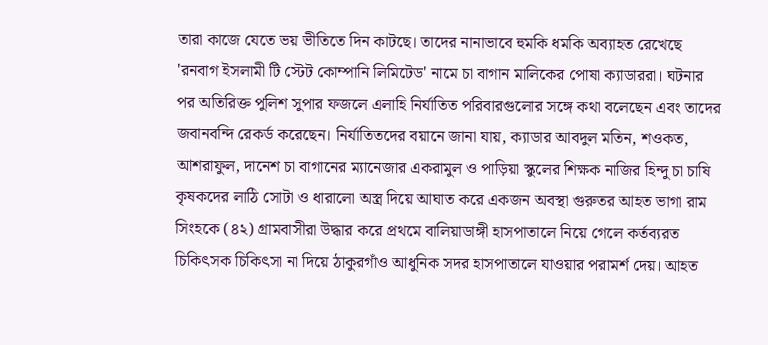তারা কাজে যেতে ভয় ভীতিতে দিন কাটছে। তাদের নানাভাবে হুমকি ধমকি অব্যাহত রেখেছে 'রনবাগ ইসলামী টি স্টেট কোম্পানি লিমিটেড' নামে চা বাগান মালিকের পোষা ক্যাডাররা। ঘটনার পর অতিরিক্ত পুলিশ সুপার ফজলে এলাহি নির্যাতিত পরিবারগুলোর সঙ্গে কথা বলেছেন এবং তাদের জবানবন্দি রেকর্ড করেছেন। নির্যাতিতদের বয়ানে জানা যায়, ক্যাডার আবদুল মতিন, শওকত, আশরাফুল, দানেশ চা বাগানের ম্যানেজার একরামুল ও পাড়িয়া স্কুলের শিক্ষক নাজির হিন্দু চা চাষি কৃষকদের লাঠি সোটা ও ধারালো অস্ত্র দিয়ে আঘাত করে একজন অবস্থা গুরুতর আহত ভাগা রাম সিংহকে (৪২) গ্রামবাসীরা উদ্ধার করে প্রথমে বালিয়াডাঙ্গী হাসপাতালে নিয়ে গেলে কর্তব্যরত চিকিৎসক চিকিৎসা না দিয়ে ঠাকুরগাঁও আধুনিক সদর হাসপাতালে যাওয়ার পরামর্শ দেয়। আহত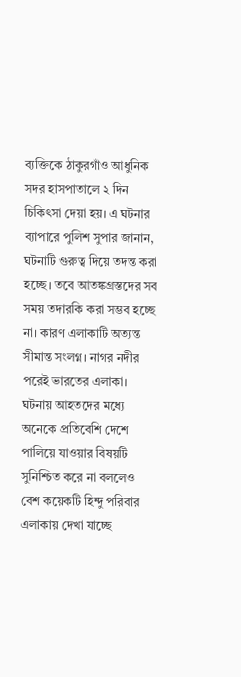ব্যক্তিকে ঠাকুরগাঁও আধুনিক সদর হাসপাতালে ২ দিন চিকিৎসা দেয়া হয়। এ ঘটনার ব্যাপারে পুলিশ সুপার জানান, ঘটনাটি গুরুত্ব দিয়ে তদন্ত করা হচ্ছে। তবে আতঙ্কগ্রস্তদের সব সময় তদারকি করা সম্ভব হচ্ছে না। কারণ এলাকাটি অত্যন্ত সীমান্ত সংলগ্ন। নাগর নদীর পরেই ভারতের এলাকা। ঘটনায় আহতদের মধ্যে অনেকে প্রতিবেশি দেশে পালিয়ে যাওয়ার বিষয়টি সুনিশ্চিত করে না বললেও বেশ কয়েকটি হিন্দু পরিবার এলাকায় দেখা যাচ্ছে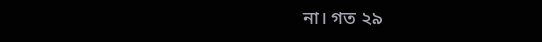না। গত ২৯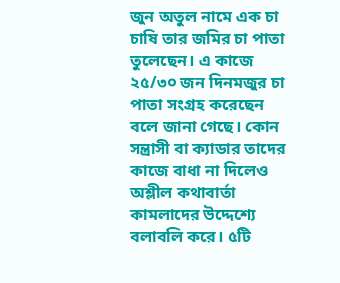জুন অতুল নামে এক চা চাষি তার জমির চা পাতা তুলেছেন। এ কাজে ২৫/৩০ জন দিনমজুর চা পাতা সংগ্রহ করেছেন বলে জানা গেছে। কোন সন্ত্রাসী বা ক্যাডার তাদের কাজে বাধা না দিলেও অশ্লীল কথাবার্তা কামলাদের উদ্দেশ্যে বলাবলি করে। ৫টি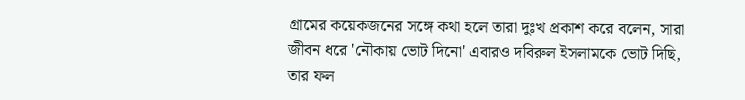গ্রামের কয়েকজনের সঙ্গে কথা হলে তারা দুঃখ প্রকাশ করে বলেন, সারা জীবন ধরে 'নৌকায় ভোট দিনো' এবারও দবিরুল ইসলামকে ভোট দিছি, তার ফল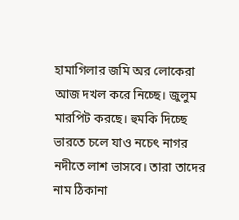হামাগিলার জমি অর লোকেরা আজ দখল করে নিচ্ছে। জুলুম মারপিট করছে। হুমকি দিচ্ছে ভারতে চলে যাও নচেৎ নাগর নদীতে লাশ ভাসবে। তারা তাদের নাম ঠিকানা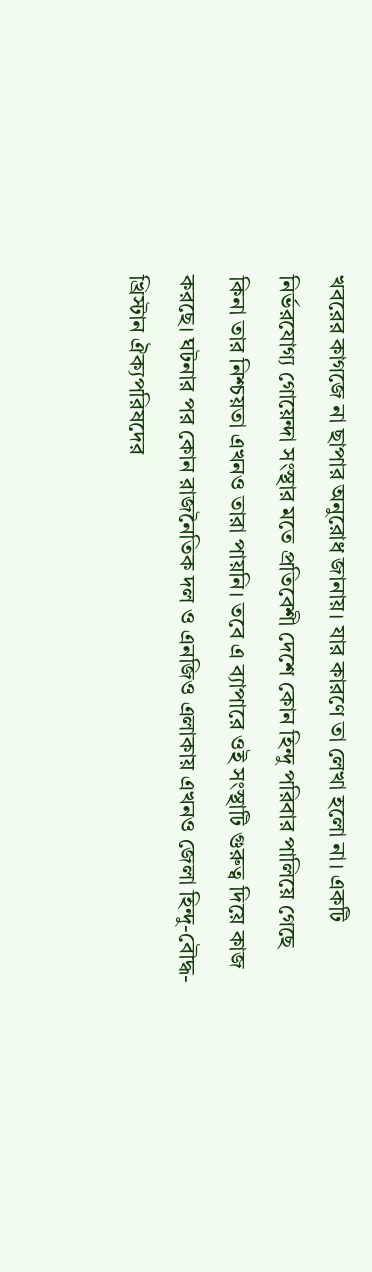খবরের কাগজে না ছাপার অনুরোধ জানায়। যার কারণে তা লেখা হলো না। একটি নির্ভরযোগ্য গোয়েন্দা সংস্থার মতে প্রতিবেশী দেশে কোন হিন্দু পরিবার পালিয়ে গেছে কিনা তার নিশ্চয়তা এখনও তারা পায়নি। তবে এ ব্যাপারে ওই সংস্থাটি গুরুত্ব দিয়ে কাজ করছে। ঘটনার পর কোন রাজনৈতিক দল ও এনজিও এলাকায় এখনও জেলা হিন্দু-বৌদ্ধ-খ্রিস্টান ঐক্যপরিষদের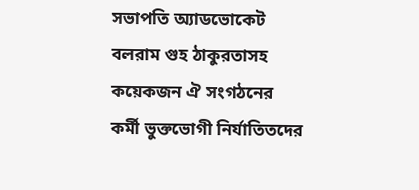সভাপতি অ্যাডভোকেট বলরাম গুহ ঠাকুরতাসহ কয়েকজন ঐ সংগঠনের কর্মী ভুক্তভোগী নির্যাতিতদের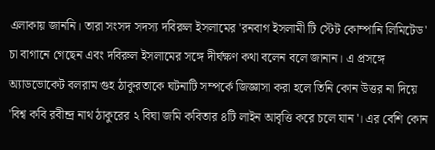এলাকায় জাননি। তারা সংসদ সদস্য দবিরুল ইসলামের 'রনবাগ ইসলামী টি স্টেট কোম্পানি লিমিটেড' চা বাগানে গেছেন এবং দবিরুল ইসলামের সঙ্গে দীর্ঘক্ষণ কথা বলেন বলে জানান। এ প্রসঙ্গে অ্যাডভোকেট বলরাম গুহ ঠাকুরতাকে ঘটনাটি সম্পর্কে জিজ্ঞাসা করা হলে তিনি কোন উত্তর না দিয়ে 'বিশ্ব কবি রবীন্দ্র নাথ ঠাকুরের ২ বিঘা জমি কবিতার ৪টি লাইন আবৃত্তি করে চলে যান'। এর বেশি কোন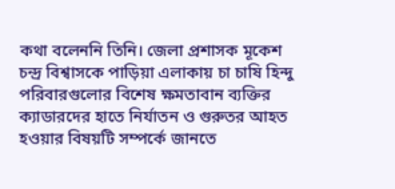কথা বলেননি তিনি। জেলা প্রশাসক মূকেশ চন্দ্র বিশ্বাসকে পাড়িয়া এলাকায় চা চাষি হিন্দু পরিবারগুলোর বিশেষ ক্ষমতাবান ব্যক্তির ক্যাডারদের হাতে নির্যাতন ও গুরুতর আহত হওয়ার বিষয়টি সম্পর্কে জানতে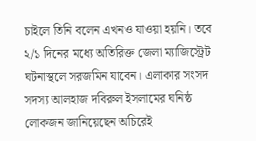চাইলে তিনি বলেন এখনও যাওয়া হয়নি। তবে ২/১ দিনের মধ্যে অতিরিক্ত জেলা ম্যাজিস্ট্রেট ঘটনাস্থলে সরজমিন যাবেন। এলাকার সংসদ সদস্য আলহাজ দবিরুল ইসলামের ঘনিষ্ঠ লোকজন জানিয়েছেন অচিরেই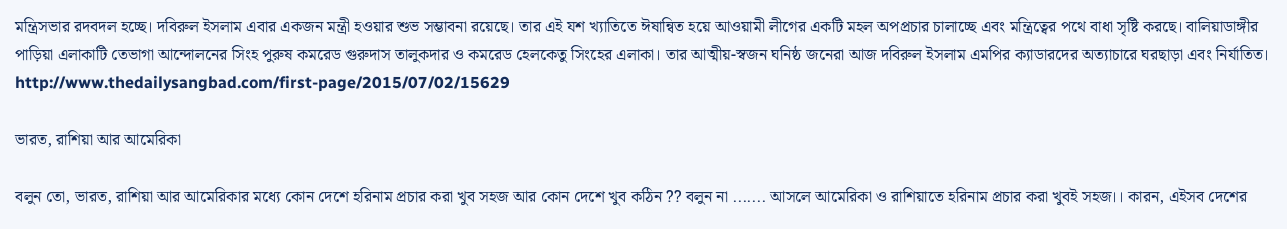মন্ত্রিসভার রদবদল হচ্ছে। দবিরুল ইসলাম এবার একজন মন্ত্রী হওয়ার শুভ সম্ভাবনা রয়েছে। তার এই যশ খ্যাতিতে ঈষান্বিত হয়ে আওয়ামী লীগের একটি মহল অপপ্রচার চালাচ্ছে এবং মন্ত্রিত্বের পথে বাধা সৃষ্টি করছে। বালিয়াডাঙ্গীর পাড়িয়া এলাকাটি তেভাগা আন্দোলনের সিংহ পুরুষ কমরেড গুরুদাস তালুকদার ও কমরেড হেলকেতু সিংহের এলাকা। তার আত্মীয়-স্বজন ঘনিষ্ঠ জনেরা আজ দবিরুল ইসলাম এমপির ক্যাডারদের অত্যাচারে ঘরছাড়া এবং নির্যাতিত। http://www.thedailysangbad.com/first-page/2015/07/02/15629

ভারত, রাশিয়া আর আমেরিকা

বলুন তো, ভারত, রাশিয়া আর আমেরিকার মধ্যে কোন দেশে হরিনাম প্রচার করা খুব সহজ আর কোন দেশে খুব কঠিন ?? বলুন না ....... আসলে আমেরিকা ও রাশিয়াতে হরিনাম প্রচার করা খুবই সহজ।। কারন, এইসব দেশের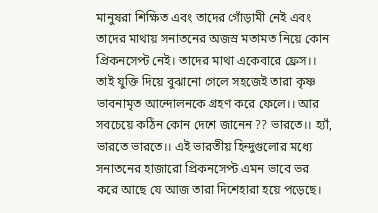মানুষরা শিক্ষিত এবং তাদের গোঁড়ামী নেই এবং তাদের মাথায় সনাতনের অজস্র মতামত নিয়ে কোন প্রিকনসেপ্ট নেই। তাদের মাথা একেবারে ফ্রেস।। তাই যুক্তি দিয়ে বুঝানো গেলে সহজেই তারা কৃষ্ণ ভাবনামৃত আন্দোলনকে গ্রহণ করে ফেলে।। আর সবচেয়ে কঠিন কোন দেশে জানেন ?? ভারতে।। হ্যাঁ, ভারতে ভারতে।। এই ভারতীয় হিন্দুগুলোর মধ্যে সনাতনের হাজারো প্রিকনসেপ্ট এমন ভাবে ভর করে আছে যে আজ তারা দিশেহারা হয়ে পড়েছে।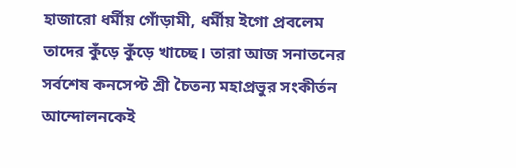হাজারো ধর্মীয় গোঁড়ামী, ধর্মীয় ইগো প্রবলেম তাদের কুঁড়ে কুঁড়ে খাচ্ছে। তারা আজ সনাতনের সর্বশেষ কনসেপ্ট শ্রী চৈতন্য মহাপ্রভুর সংকীর্তন আন্দোলনকেই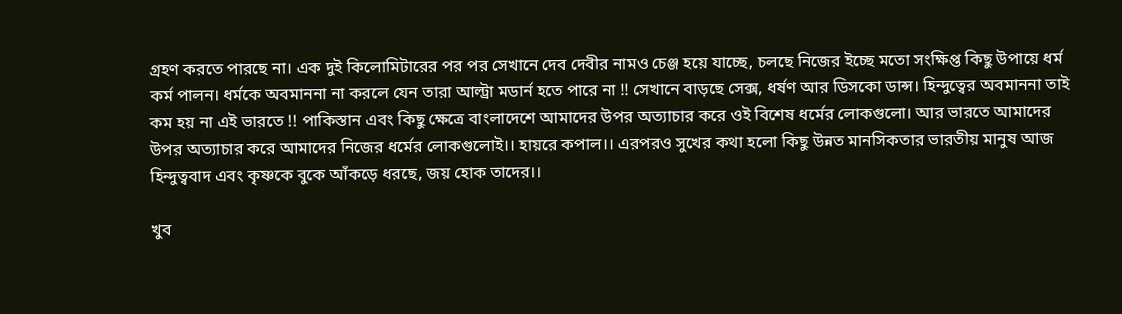গ্রহণ করতে পারছে না। এক দুই কিলোমিটারের পর পর সেখানে দেব দেবীর নামও চেঞ্জ হয়ে যাচ্ছে, চলছে নিজের ইচ্ছে মতো সংক্ষিপ্ত কিছু উপায়ে ধর্ম কর্ম পালন। ধর্মকে অবমাননা না করলে যেন তারা আল্ট্রা মডার্ন হতে পারে না !! সেখানে বাড়ছে সেক্স, ধর্ষণ আর ডিসকো ডান্স। হিন্দুত্বের অবমাননা তাই কম হয় না এই ভারতে !! পাকিস্তান এবং কিছু ক্ষেত্রে বাংলাদেশে আমাদের উপর অত্যাচার করে ওই বিশেষ ধর্মের লোকগুলো। আর ভারতে আমাদের উপর অত্যাচার করে আমাদের নিজের ধর্মের লোকগুলোই।। হায়রে কপাল।। এরপরও সুখের কথা হলো কিছু উন্নত মানসিকতার ভারতীয় মানুষ আজ হিন্দুত্ববাদ এবং কৃষ্ণকে বুকে আঁকড়ে ধরছে, জয় হোক তাদের।।

খুব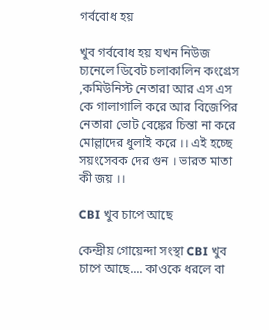গর্ববোধ হয়

খুব গর্ববোধ হয় যখন নিউজ চ্যনেলে ডিবেট চলাকালিন কংগ্রেস ,কমিউনিস্ট নেতারা আর এস এস কে গালাগালি করে আর বিজেপির নেতারা ভোট বেঙ্কের চিন্তা না করে মোল্লাদের ধুলাই করে ।। এই হচ্ছে সয়ংসেবক দের গুন । ভারত মাতা কী জয় ।।

CBI খুব চাপে আছে

কেন্দ্রীয় গোয়েন্দা সংস্থা CBI খুব চাপে আছে.... কাওকে ধরলে বা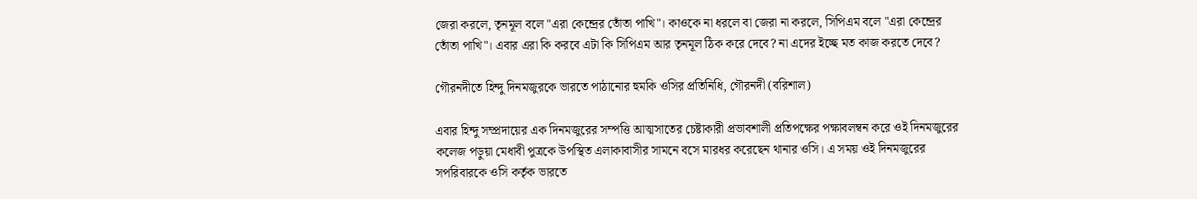জেরা করলে, তৃনমূল বলে "এরা কেন্দ্রের তোঁতা পাখি"। কাওকে না ধরলে বা জেরা না করলে, সিপিএম বলে "এরা কেন্দ্রের তোঁতা পাখি"। এবার এরা কি করবে এটা কি সিপিএম আর তৃনমূল ঠিক করে দেবে? না এদের ইচ্ছে মত কাজ করতে দেবে?

গৌরনদীতে হিন্দু দিনমজুরকে ভারতে পাঠানোর হুমকি ওসির প্রতিনিধি, গৌরনদী (বরিশাল)

এবার হিন্দু সম্প্রদায়ের এক দিনমজুরের সম্পত্তি আত্মসাতের চেষ্টাকারী প্রভাবশালী প্রতিপক্ষের পক্ষাবলম্বন করে ওই দিনমজুরের কলেজ পড়ুয়া মেধাবী পুত্রকে উপস্থিত এলাকাবাসীর সামনে বসে মারধর করেছেন থানার ওসি। এ সময় ওই দিনমজুরের সপরিবারকে ওসি কর্তৃক ভারতে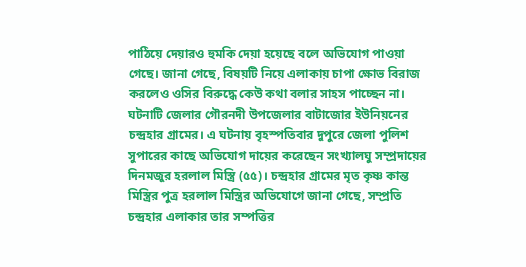পাঠিয়ে দেয়ারও হুমকি দেয়া হয়েছে বলে অভিযোগ পাওয়া গেছে। জানা গেছে, বিষয়টি নিয়ে এলাকায় চাপা ক্ষোভ বিরাজ করলেও ওসির বিরুদ্ধে কেউ কথা বলার সাহস পাচ্ছেন না। ঘটনাটি জেলার গৌরনদী উপজেলার বাটাজোর ইউনিয়নের চন্দ্রহার গ্রামের। এ ঘটনায় বৃহস্পতিবার দুপুরে জেলা পুলিশ সুপারের কাছে অভিযোগ দায়ের করেছেন সংখ্যালঘু সম্প্রদায়ের দিনমজুর হরলাল মিস্ত্রি (৫৫)। চন্দ্রহার গ্রামের মৃত কৃষ্ণ কান্ত মিস্ত্রির পুত্র হরলাল মিস্ত্রির অভিযোগে জানা গেছে, সম্প্রতি চন্দ্রহার এলাকার তার সম্পত্তির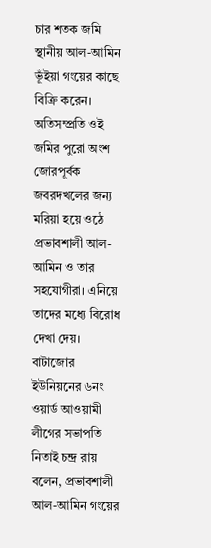চার শতক জমি স্থানীয় আল-আমিন ভূঁইয়া গংয়ের কাছে বিক্রি করেন। অতিসম্প্রতি ওই জমির পুরো অংশ জোরপূর্বক জবরদখলের জন্য মরিয়া হয়ে ওঠে প্রভাবশালী আল-আমিন ও তার সহযোগীরা। এনিয়ে তাদের মধ্যে বিরোধ দেখা দেয়। বাটাজোর ইউনিয়নের ৬নং ওয়ার্ড আওয়ামী লীগের সভাপতি নিতাই চন্দ্র রায় বলেন, প্রভাবশালী আল-আমিন গংয়ের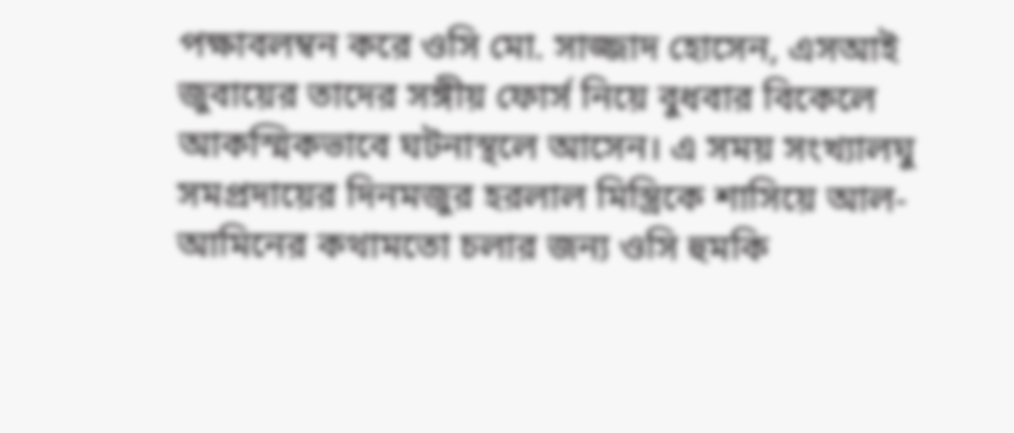পক্ষাবলম্বন করে ওসি মো. সাজ্জাদ হোসেন, এসআই জুবায়ের তাদের সঙ্গীয় ফোর্স নিয়ে বুধবার বিকেলে আকস্মিকভাবে ঘটনাস্থলে আসেন। এ সময় সংখ্যালঘু সমপ্রদায়ের দিনমজুর হরলাল মিস্ত্রিকে শাসিয়ে আল-আমিনের কথামতো চলার জন্য ওসি হুমকি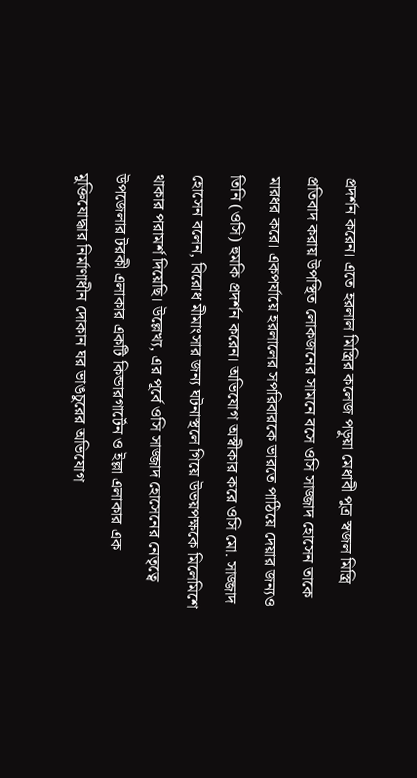প্রদর্শন করেন। এতে হরলাল মিস্ত্রির কলেজ পড়ুয়া মেধাবী পুত্র স্বজল মিস্ত্রি প্রতিবাদ করায় উপস্থিত লোকজনের সামনে বসে ওসি সাজ্জাদ হোসেন তাকে মারধর করে। একপর্যায়ে হরলালের সপরিবারকে ভারতে পাঠিয়ে দেয়ার জন্যও তিনি (ওসি) হুমকি প্রদর্শন করেন। অভিযোগ অস্বীকার করে ওসি মো. সাজ্জাদ হোসেন বলেন, বিরোধ মীমাংসার জন্য ঘটনাস্থলে গিয়ে উভয়পক্ষকে মিলেমিশে থাকার পরামর্শ দিয়েছি। উল্লেখ্য, এর পূর্বে ওসি সাজ্জাদ হোসেনের নেতৃত্বে উপজেলার টরকী এলাকার একটি কিন্ডারগার্টেন ও ইল্লা এলাকার এক মুক্তিযোদ্ধার নির্মাণাধীন দোকান ঘর ভাঙচুরের অভিযোগ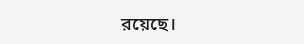রয়েছে।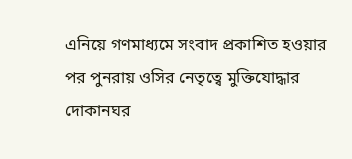এনিয়ে গণমাধ্যমে সংবাদ প্রকাশিত হওয়ার পর পুনরায় ওসির নেতৃত্বে মুক্তিযোদ্ধার দোকানঘর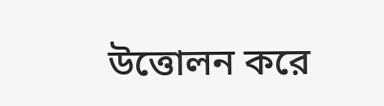উত্তোলন করে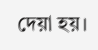দেয়া হয়।